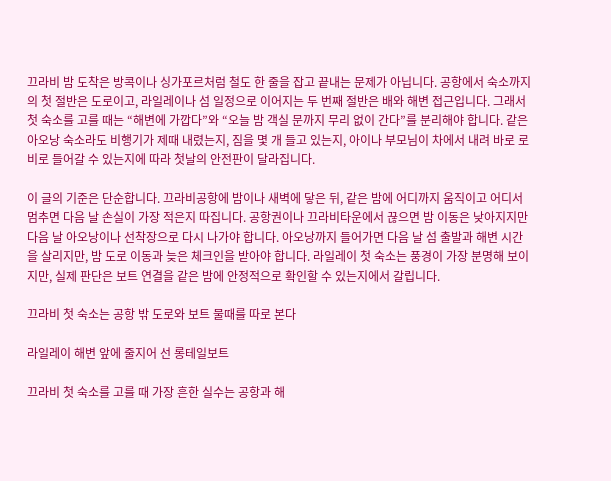끄라비 밤 도착은 방콕이나 싱가포르처럼 철도 한 줄을 잡고 끝내는 문제가 아닙니다. 공항에서 숙소까지의 첫 절반은 도로이고, 라일레이나 섬 일정으로 이어지는 두 번째 절반은 배와 해변 접근입니다. 그래서 첫 숙소를 고를 때는 “해변에 가깝다”와 “오늘 밤 객실 문까지 무리 없이 간다”를 분리해야 합니다. 같은 아오낭 숙소라도 비행기가 제때 내렸는지, 짐을 몇 개 들고 있는지, 아이나 부모님이 차에서 내려 바로 로비로 들어갈 수 있는지에 따라 첫날의 안전판이 달라집니다.

이 글의 기준은 단순합니다. 끄라비공항에 밤이나 새벽에 닿은 뒤, 같은 밤에 어디까지 움직이고 어디서 멈추면 다음 날 손실이 가장 적은지 따집니다. 공항권이나 끄라비타운에서 끊으면 밤 이동은 낮아지지만 다음 날 아오낭이나 선착장으로 다시 나가야 합니다. 아오낭까지 들어가면 다음 날 섬 출발과 해변 시간을 살리지만, 밤 도로 이동과 늦은 체크인을 받아야 합니다. 라일레이 첫 숙소는 풍경이 가장 분명해 보이지만, 실제 판단은 보트 연결을 같은 밤에 안정적으로 확인할 수 있는지에서 갈립니다.

끄라비 첫 숙소는 공항 밖 도로와 보트 물때를 따로 본다

라일레이 해변 앞에 줄지어 선 롱테일보트

끄라비 첫 숙소를 고를 때 가장 흔한 실수는 공항과 해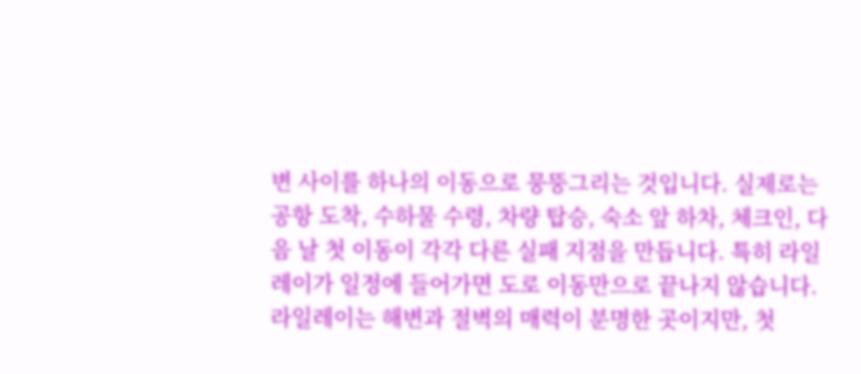변 사이를 하나의 이동으로 뭉뚱그리는 것입니다. 실제로는 공항 도착, 수하물 수령, 차량 탑승, 숙소 앞 하차, 체크인, 다음 날 첫 이동이 각각 다른 실패 지점을 만듭니다. 특히 라일레이가 일정에 들어가면 도로 이동만으로 끝나지 않습니다. 라일레이는 해변과 절벽의 매력이 분명한 곳이지만, 첫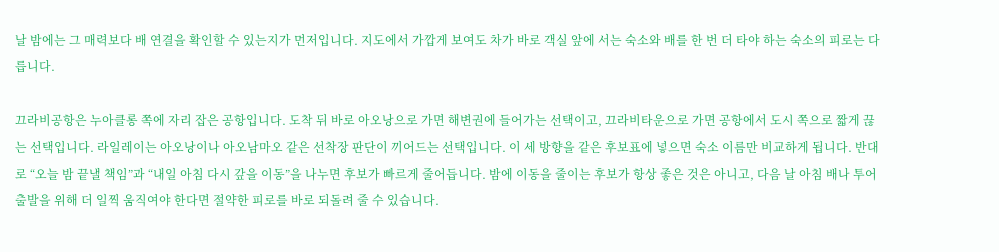날 밤에는 그 매력보다 배 연결을 확인할 수 있는지가 먼저입니다. 지도에서 가깝게 보여도 차가 바로 객실 앞에 서는 숙소와 배를 한 번 더 타야 하는 숙소의 피로는 다릅니다.

끄라비공항은 누아클롱 쪽에 자리 잡은 공항입니다. 도착 뒤 바로 아오낭으로 가면 해변권에 들어가는 선택이고, 끄라비타운으로 가면 공항에서 도시 쪽으로 짧게 끊는 선택입니다. 라일레이는 아오낭이나 아오남마오 같은 선착장 판단이 끼어드는 선택입니다. 이 세 방향을 같은 후보표에 넣으면 숙소 이름만 비교하게 됩니다. 반대로 “오늘 밤 끝낼 책임”과 “내일 아침 다시 갚을 이동”을 나누면 후보가 빠르게 줄어듭니다. 밤에 이동을 줄이는 후보가 항상 좋은 것은 아니고, 다음 날 아침 배나 투어 출발을 위해 더 일찍 움직여야 한다면 절약한 피로를 바로 되돌려 줄 수 있습니다.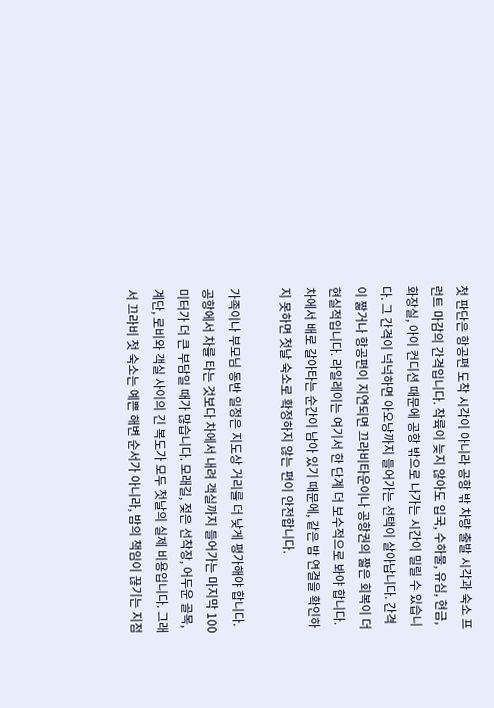첫 판단은 항공편 도착 시각이 아니라 공항 밖 차량 출발 시각과 숙소 프런트 마감의 간격입니다. 착륙이 늦지 않아도 입국, 수하물, 유심, 현금, 화장실, 아이 컨디션 때문에 공항 밖으로 나가는 시간이 밀릴 수 있습니다. 그 간격이 넉넉하면 아오낭까지 들어가는 선택이 살아납니다. 간격이 짧거나 항공편이 지연되면 끄라비타운이나 공항권의 짧은 회복이 더 현실적입니다. 라일레이는 여기서 한 단계 더 보수적으로 봐야 합니다. 차에서 배로 갈아타는 순간이 남아 있기 때문에, 같은 밤 연결을 확인하지 못하면 첫날 숙소로 확정하지 않는 편이 안전합니다.

가족이나 부모님 동반 일정은 지도상 거리를 더 낮게 평가해야 합니다. 공항에서 차를 타는 것보다 차에서 내려 객실까지 들어가는 마지막 100미터가 더 큰 부담일 때가 많습니다. 모래길, 젖은 선착장, 어두운 골목, 계단, 로비와 객실 사이의 긴 복도가 모두 첫날의 실제 비용입니다. 그래서 끄라비 첫 숙소는 예쁜 해변 순서가 아니라, 밤의 책임이 끊기는 지점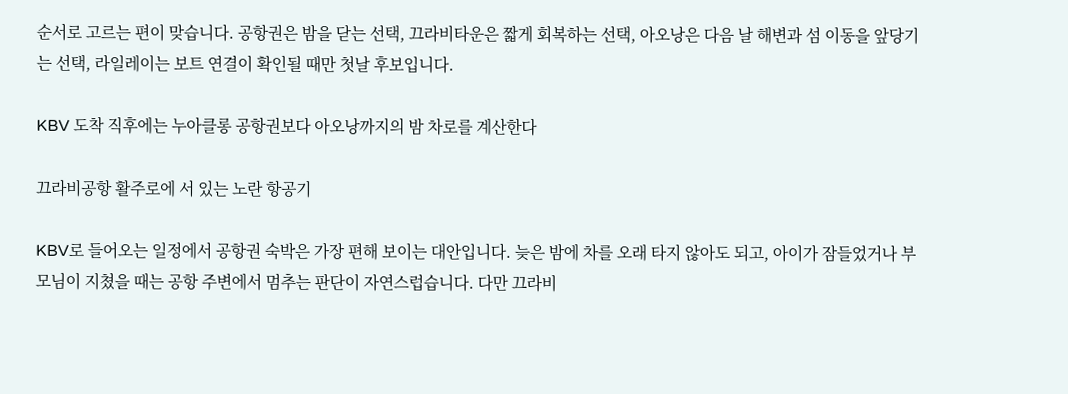순서로 고르는 편이 맞습니다. 공항권은 밤을 닫는 선택, 끄라비타운은 짧게 회복하는 선택, 아오낭은 다음 날 해변과 섬 이동을 앞당기는 선택, 라일레이는 보트 연결이 확인될 때만 첫날 후보입니다.

KBV 도착 직후에는 누아클롱 공항권보다 아오낭까지의 밤 차로를 계산한다

끄라비공항 활주로에 서 있는 노란 항공기

KBV로 들어오는 일정에서 공항권 숙박은 가장 편해 보이는 대안입니다. 늦은 밤에 차를 오래 타지 않아도 되고, 아이가 잠들었거나 부모님이 지쳤을 때는 공항 주변에서 멈추는 판단이 자연스럽습니다. 다만 끄라비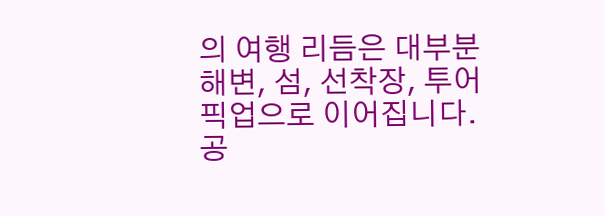의 여행 리듬은 대부분 해변, 섬, 선착장, 투어 픽업으로 이어집니다. 공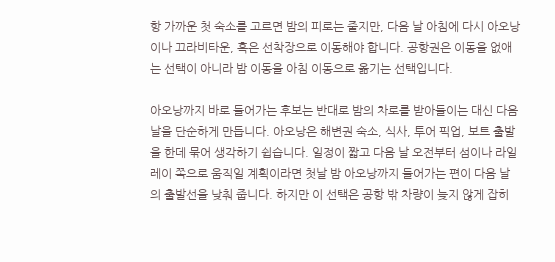항 가까운 첫 숙소를 고르면 밤의 피로는 줄지만, 다음 날 아침에 다시 아오낭이나 끄라비타운, 혹은 선착장으로 이동해야 합니다. 공항권은 이동을 없애는 선택이 아니라 밤 이동을 아침 이동으로 옮기는 선택입니다.

아오낭까지 바로 들어가는 후보는 반대로 밤의 차로를 받아들이는 대신 다음 날을 단순하게 만듭니다. 아오낭은 해변권 숙소, 식사, 투어 픽업, 보트 출발을 한데 묶어 생각하기 쉽습니다. 일정이 짧고 다음 날 오전부터 섬이나 라일레이 쪽으로 움직일 계획이라면 첫날 밤 아오낭까지 들어가는 편이 다음 날의 출발선을 낮춰 줍니다. 하지만 이 선택은 공항 밖 차량이 늦지 않게 잡히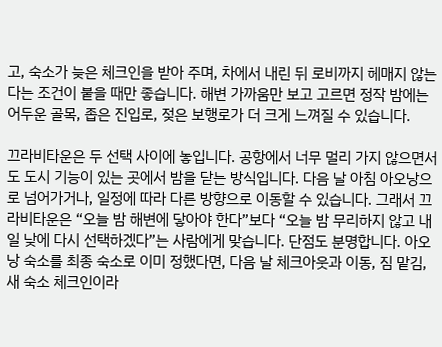고, 숙소가 늦은 체크인을 받아 주며, 차에서 내린 뒤 로비까지 헤매지 않는다는 조건이 붙을 때만 좋습니다. 해변 가까움만 보고 고르면 정작 밤에는 어두운 골목, 좁은 진입로, 젖은 보행로가 더 크게 느껴질 수 있습니다.

끄라비타운은 두 선택 사이에 놓입니다. 공항에서 너무 멀리 가지 않으면서도 도시 기능이 있는 곳에서 밤을 닫는 방식입니다. 다음 날 아침 아오낭으로 넘어가거나, 일정에 따라 다른 방향으로 이동할 수 있습니다. 그래서 끄라비타운은 “오늘 밤 해변에 닿아야 한다”보다 “오늘 밤 무리하지 않고 내일 낮에 다시 선택하겠다”는 사람에게 맞습니다. 단점도 분명합니다. 아오낭 숙소를 최종 숙소로 이미 정했다면, 다음 날 체크아웃과 이동, 짐 맡김, 새 숙소 체크인이라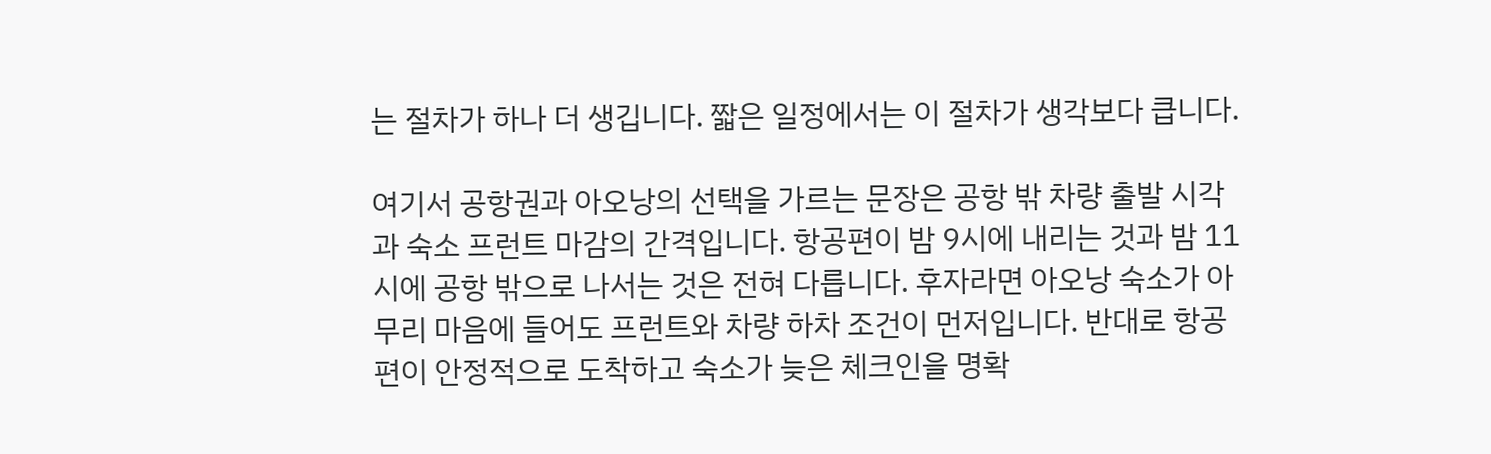는 절차가 하나 더 생깁니다. 짧은 일정에서는 이 절차가 생각보다 큽니다.

여기서 공항권과 아오낭의 선택을 가르는 문장은 공항 밖 차량 출발 시각과 숙소 프런트 마감의 간격입니다. 항공편이 밤 9시에 내리는 것과 밤 11시에 공항 밖으로 나서는 것은 전혀 다릅니다. 후자라면 아오낭 숙소가 아무리 마음에 들어도 프런트와 차량 하차 조건이 먼저입니다. 반대로 항공편이 안정적으로 도착하고 숙소가 늦은 체크인을 명확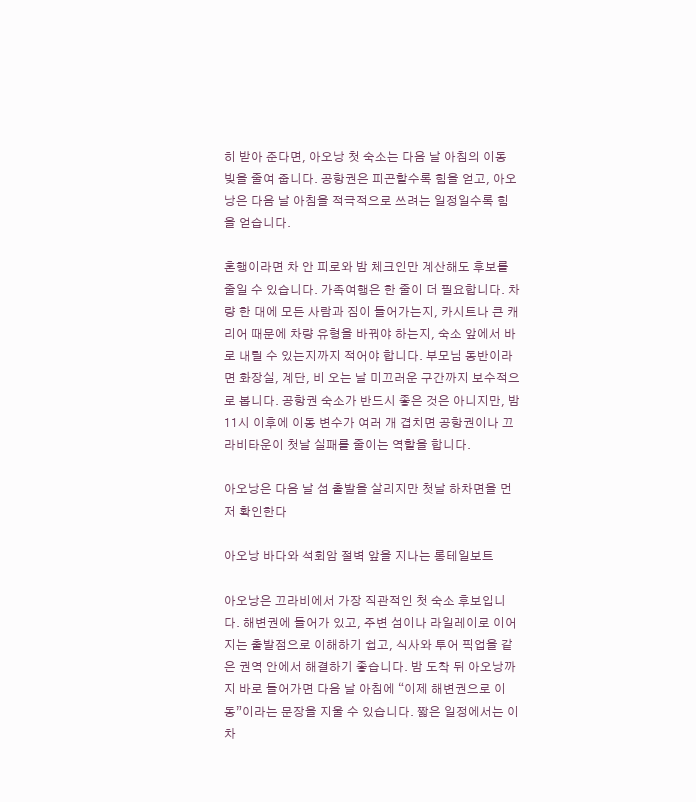히 받아 준다면, 아오낭 첫 숙소는 다음 날 아침의 이동 빚을 줄여 줍니다. 공항권은 피곤할수록 힘을 얻고, 아오낭은 다음 날 아침을 적극적으로 쓰려는 일정일수록 힘을 얻습니다.

혼행이라면 차 안 피로와 밤 체크인만 계산해도 후보를 줄일 수 있습니다. 가족여행은 한 줄이 더 필요합니다. 차량 한 대에 모든 사람과 짐이 들어가는지, 카시트나 큰 캐리어 때문에 차량 유형을 바꿔야 하는지, 숙소 앞에서 바로 내릴 수 있는지까지 적어야 합니다. 부모님 동반이라면 화장실, 계단, 비 오는 날 미끄러운 구간까지 보수적으로 봅니다. 공항권 숙소가 반드시 좋은 것은 아니지만, 밤 11시 이후에 이동 변수가 여러 개 겹치면 공항권이나 끄라비타운이 첫날 실패를 줄이는 역할을 합니다.

아오낭은 다음 날 섬 출발을 살리지만 첫날 하차면을 먼저 확인한다

아오낭 바다와 석회암 절벽 앞을 지나는 롱테일보트

아오낭은 끄라비에서 가장 직관적인 첫 숙소 후보입니다. 해변권에 들어가 있고, 주변 섬이나 라일레이로 이어지는 출발점으로 이해하기 쉽고, 식사와 투어 픽업을 같은 권역 안에서 해결하기 좋습니다. 밤 도착 뒤 아오낭까지 바로 들어가면 다음 날 아침에 “이제 해변권으로 이동”이라는 문장을 지울 수 있습니다. 짧은 일정에서는 이 차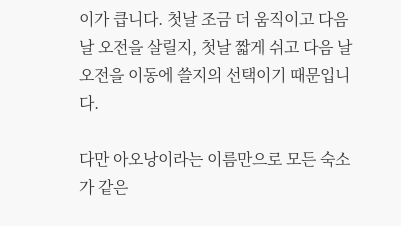이가 큽니다. 첫날 조금 더 움직이고 다음 날 오전을 살릴지, 첫날 짧게 쉬고 다음 날 오전을 이동에 쓸지의 선택이기 때문입니다.

다만 아오낭이라는 이름만으로 모든 숙소가 같은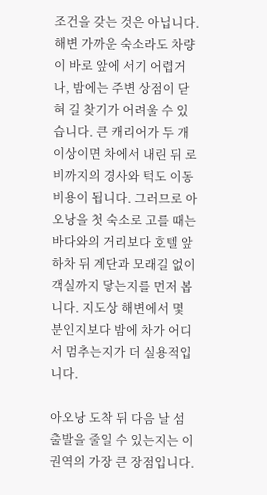조건을 갖는 것은 아닙니다. 해변 가까운 숙소라도 차량이 바로 앞에 서기 어렵거나, 밤에는 주변 상점이 닫혀 길 찾기가 어려울 수 있습니다. 큰 캐리어가 두 개 이상이면 차에서 내린 뒤 로비까지의 경사와 턱도 이동 비용이 됩니다. 그러므로 아오낭을 첫 숙소로 고를 때는 바다와의 거리보다 호텔 앞 하차 뒤 계단과 모래길 없이 객실까지 닿는지를 먼저 봅니다. 지도상 해변에서 몇 분인지보다 밤에 차가 어디서 멈추는지가 더 실용적입니다.

아오낭 도착 뒤 다음 날 섬 출발을 줄일 수 있는지는 이 권역의 가장 큰 장점입니다.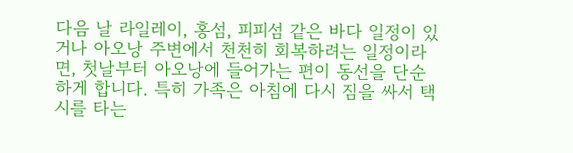다음 날 라일레이, 홍섬, 피피섬 같은 바다 일정이 있거나 아오낭 주변에서 천천히 회복하려는 일정이라면, 첫날부터 아오낭에 들어가는 편이 동선을 단순하게 합니다. 특히 가족은 아침에 다시 짐을 싸서 택시를 타는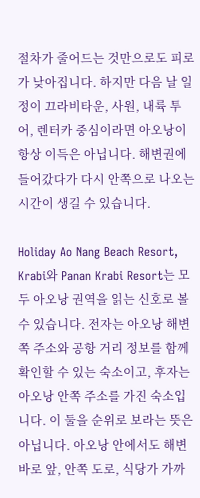절차가 줄어드는 것만으로도 피로가 낮아집니다. 하지만 다음 날 일정이 끄라비타운, 사원, 내륙 투어, 렌터카 중심이라면 아오낭이 항상 이득은 아닙니다. 해변권에 들어갔다가 다시 안쪽으로 나오는 시간이 생길 수 있습니다.

Holiday Ao Nang Beach Resort, Krabi와 Panan Krabi Resort는 모두 아오낭 권역을 읽는 신호로 볼 수 있습니다. 전자는 아오낭 해변 쪽 주소와 공항 거리 정보를 함께 확인할 수 있는 숙소이고, 후자는 아오낭 안쪽 주소를 가진 숙소입니다. 이 둘을 순위로 보라는 뜻은 아닙니다. 아오낭 안에서도 해변 바로 앞, 안쪽 도로, 식당가 가까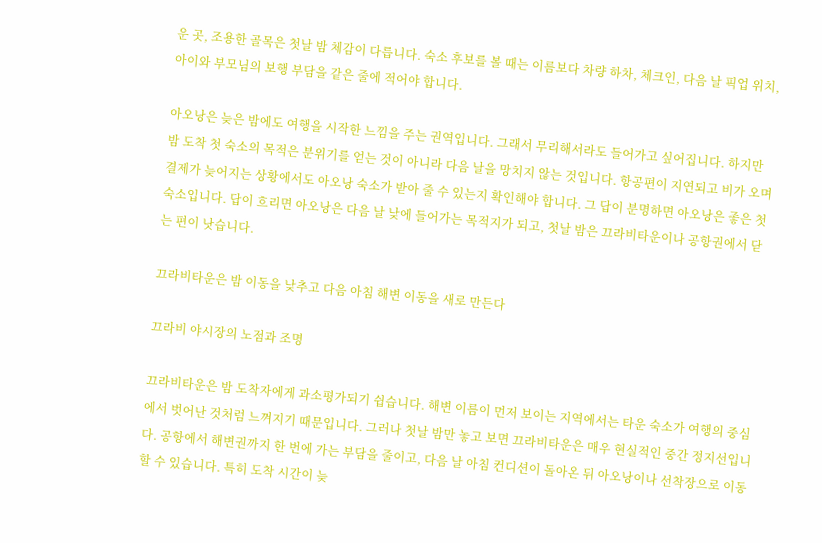운 곳, 조용한 골목은 첫날 밤 체감이 다릅니다. 숙소 후보를 볼 때는 이름보다 차량 하차, 체크인, 다음 날 픽업 위치, 아이와 부모님의 보행 부담을 같은 줄에 적어야 합니다.

아오낭은 늦은 밤에도 여행을 시작한 느낌을 주는 권역입니다. 그래서 무리해서라도 들어가고 싶어집니다. 하지만 밤 도착 첫 숙소의 목적은 분위기를 얻는 것이 아니라 다음 날을 망치지 않는 것입니다. 항공편이 지연되고 비가 오며 결제가 늦어지는 상황에서도 아오낭 숙소가 받아 줄 수 있는지 확인해야 합니다. 그 답이 분명하면 아오낭은 좋은 첫 숙소입니다. 답이 흐리면 아오낭은 다음 날 낮에 들어가는 목적지가 되고, 첫날 밤은 끄라비타운이나 공항권에서 닫는 편이 낫습니다.

끄라비타운은 밤 이동을 낮추고 다음 아침 해변 이동을 새로 만든다

끄라비 야시장의 노점과 조명

끄라비타운은 밤 도착자에게 과소평가되기 쉽습니다. 해변 이름이 먼저 보이는 지역에서는 타운 숙소가 여행의 중심에서 벗어난 것처럼 느껴지기 때문입니다. 그러나 첫날 밤만 놓고 보면 끄라비타운은 매우 현실적인 중간 정지선입니다. 공항에서 해변권까지 한 번에 가는 부담을 줄이고, 다음 날 아침 컨디션이 돌아온 뒤 아오낭이나 선착장으로 이동할 수 있습니다. 특히 도착 시간이 늦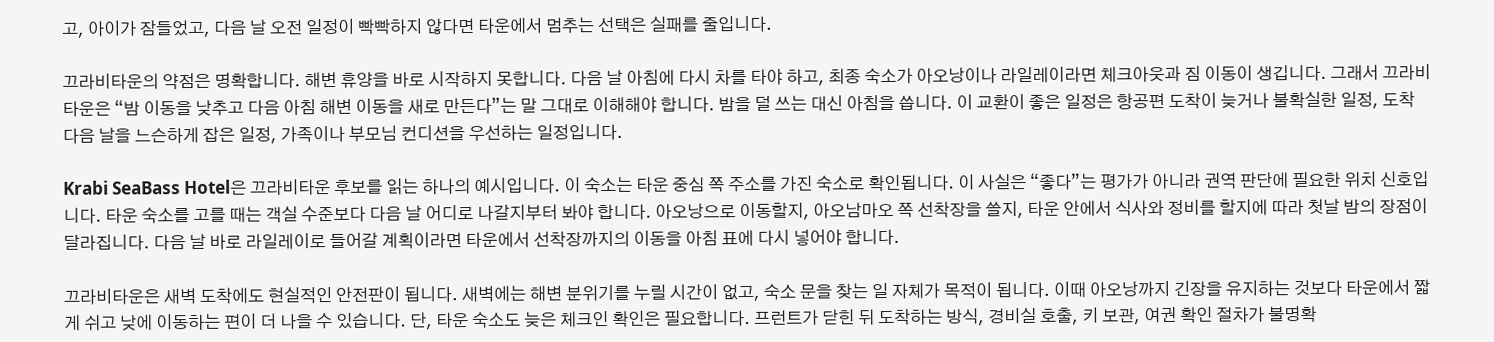고, 아이가 잠들었고, 다음 날 오전 일정이 빡빡하지 않다면 타운에서 멈추는 선택은 실패를 줄입니다.

끄라비타운의 약점은 명확합니다. 해변 휴양을 바로 시작하지 못합니다. 다음 날 아침에 다시 차를 타야 하고, 최종 숙소가 아오낭이나 라일레이라면 체크아웃과 짐 이동이 생깁니다. 그래서 끄라비타운은 “밤 이동을 낮추고 다음 아침 해변 이동을 새로 만든다”는 말 그대로 이해해야 합니다. 밤을 덜 쓰는 대신 아침을 씁니다. 이 교환이 좋은 일정은 항공편 도착이 늦거나 불확실한 일정, 도착 다음 날을 느슨하게 잡은 일정, 가족이나 부모님 컨디션을 우선하는 일정입니다.

Krabi SeaBass Hotel은 끄라비타운 후보를 읽는 하나의 예시입니다. 이 숙소는 타운 중심 쪽 주소를 가진 숙소로 확인됩니다. 이 사실은 “좋다”는 평가가 아니라 권역 판단에 필요한 위치 신호입니다. 타운 숙소를 고를 때는 객실 수준보다 다음 날 어디로 나갈지부터 봐야 합니다. 아오낭으로 이동할지, 아오남마오 쪽 선착장을 쓸지, 타운 안에서 식사와 정비를 할지에 따라 첫날 밤의 장점이 달라집니다. 다음 날 바로 라일레이로 들어갈 계획이라면 타운에서 선착장까지의 이동을 아침 표에 다시 넣어야 합니다.

끄라비타운은 새벽 도착에도 현실적인 안전판이 됩니다. 새벽에는 해변 분위기를 누릴 시간이 없고, 숙소 문을 찾는 일 자체가 목적이 됩니다. 이때 아오낭까지 긴장을 유지하는 것보다 타운에서 짧게 쉬고 낮에 이동하는 편이 더 나을 수 있습니다. 단, 타운 숙소도 늦은 체크인 확인은 필요합니다. 프런트가 닫힌 뒤 도착하는 방식, 경비실 호출, 키 보관, 여권 확인 절차가 불명확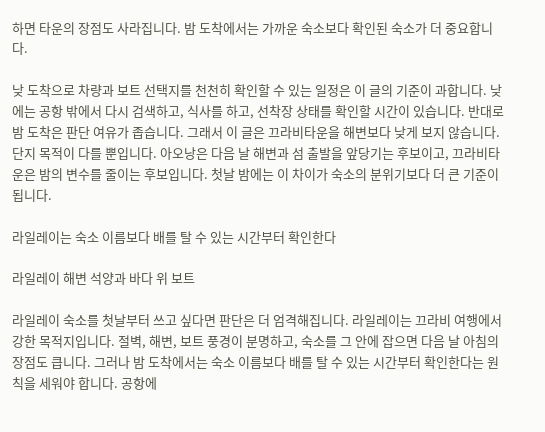하면 타운의 장점도 사라집니다. 밤 도착에서는 가까운 숙소보다 확인된 숙소가 더 중요합니다.

낮 도착으로 차량과 보트 선택지를 천천히 확인할 수 있는 일정은 이 글의 기준이 과합니다. 낮에는 공항 밖에서 다시 검색하고, 식사를 하고, 선착장 상태를 확인할 시간이 있습니다. 반대로 밤 도착은 판단 여유가 좁습니다. 그래서 이 글은 끄라비타운을 해변보다 낮게 보지 않습니다. 단지 목적이 다를 뿐입니다. 아오낭은 다음 날 해변과 섬 출발을 앞당기는 후보이고, 끄라비타운은 밤의 변수를 줄이는 후보입니다. 첫날 밤에는 이 차이가 숙소의 분위기보다 더 큰 기준이 됩니다.

라일레이는 숙소 이름보다 배를 탈 수 있는 시간부터 확인한다

라일레이 해변 석양과 바다 위 보트

라일레이 숙소를 첫날부터 쓰고 싶다면 판단은 더 엄격해집니다. 라일레이는 끄라비 여행에서 강한 목적지입니다. 절벽, 해변, 보트 풍경이 분명하고, 숙소를 그 안에 잡으면 다음 날 아침의 장점도 큽니다. 그러나 밤 도착에서는 숙소 이름보다 배를 탈 수 있는 시간부터 확인한다는 원칙을 세워야 합니다. 공항에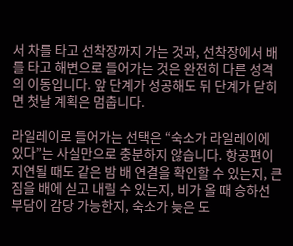서 차를 타고 선착장까지 가는 것과, 선착장에서 배를 타고 해변으로 들어가는 것은 완전히 다른 성격의 이동입니다. 앞 단계가 성공해도 뒤 단계가 닫히면 첫날 계획은 멈춥니다.

라일레이로 들어가는 선택은 “숙소가 라일레이에 있다”는 사실만으로 충분하지 않습니다. 항공편이 지연될 때도 같은 밤 배 연결을 확인할 수 있는지, 큰 짐을 배에 싣고 내릴 수 있는지, 비가 올 때 승하선 부담이 감당 가능한지, 숙소가 늦은 도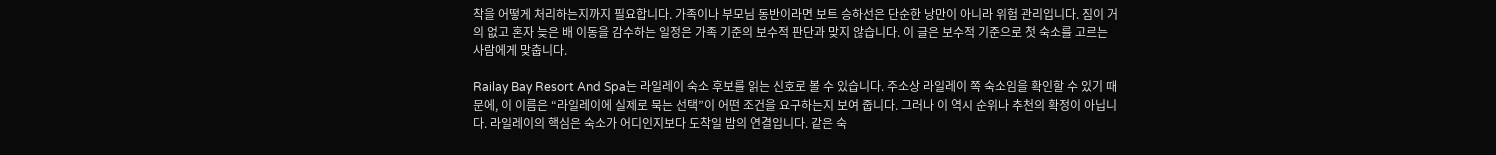착을 어떻게 처리하는지까지 필요합니다. 가족이나 부모님 동반이라면 보트 승하선은 단순한 낭만이 아니라 위험 관리입니다. 짐이 거의 없고 혼자 늦은 배 이동을 감수하는 일정은 가족 기준의 보수적 판단과 맞지 않습니다. 이 글은 보수적 기준으로 첫 숙소를 고르는 사람에게 맞춥니다.

Railay Bay Resort And Spa는 라일레이 숙소 후보를 읽는 신호로 볼 수 있습니다. 주소상 라일레이 쪽 숙소임을 확인할 수 있기 때문에, 이 이름은 “라일레이에 실제로 묵는 선택”이 어떤 조건을 요구하는지 보여 줍니다. 그러나 이 역시 순위나 추천의 확정이 아닙니다. 라일레이의 핵심은 숙소가 어디인지보다 도착일 밤의 연결입니다. 같은 숙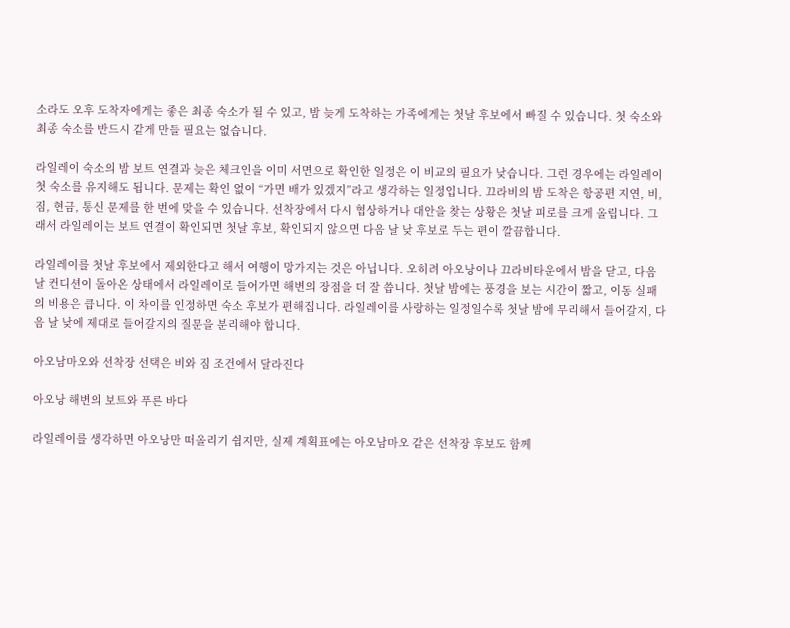소라도 오후 도착자에게는 좋은 최종 숙소가 될 수 있고, 밤 늦게 도착하는 가족에게는 첫날 후보에서 빠질 수 있습니다. 첫 숙소와 최종 숙소를 반드시 같게 만들 필요는 없습니다.

라일레이 숙소의 밤 보트 연결과 늦은 체크인을 이미 서면으로 확인한 일정은 이 비교의 필요가 낮습니다. 그런 경우에는 라일레이 첫 숙소를 유지해도 됩니다. 문제는 확인 없이 “가면 배가 있겠지”라고 생각하는 일정입니다. 끄라비의 밤 도착은 항공편 지연, 비, 짐, 현금, 통신 문제를 한 번에 맞을 수 있습니다. 선착장에서 다시 협상하거나 대안을 찾는 상황은 첫날 피로를 크게 올립니다. 그래서 라일레이는 보트 연결이 확인되면 첫날 후보, 확인되지 않으면 다음 날 낮 후보로 두는 편이 깔끔합니다.

라일레이를 첫날 후보에서 제외한다고 해서 여행이 망가지는 것은 아닙니다. 오히려 아오낭이나 끄라비타운에서 밤을 닫고, 다음 날 컨디션이 돌아온 상태에서 라일레이로 들어가면 해변의 장점을 더 잘 씁니다. 첫날 밤에는 풍경을 보는 시간이 짧고, 이동 실패의 비용은 큽니다. 이 차이를 인정하면 숙소 후보가 편해집니다. 라일레이를 사랑하는 일정일수록 첫날 밤에 무리해서 들어갈지, 다음 날 낮에 제대로 들어갈지의 질문을 분리해야 합니다.

아오남마오와 선착장 선택은 비와 짐 조건에서 달라진다

아오낭 해변의 보트와 푸른 바다

라일레이를 생각하면 아오낭만 떠올리기 쉽지만, 실제 계획표에는 아오남마오 같은 선착장 후보도 함께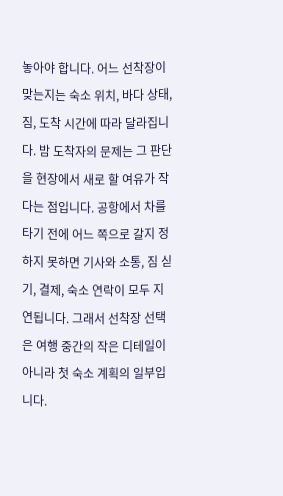놓아야 합니다. 어느 선착장이 맞는지는 숙소 위치, 바다 상태, 짐, 도착 시간에 따라 달라집니다. 밤 도착자의 문제는 그 판단을 현장에서 새로 할 여유가 작다는 점입니다. 공항에서 차를 타기 전에 어느 쪽으로 갈지 정하지 못하면 기사와 소통, 짐 싣기, 결제, 숙소 연락이 모두 지연됩니다. 그래서 선착장 선택은 여행 중간의 작은 디테일이 아니라 첫 숙소 계획의 일부입니다.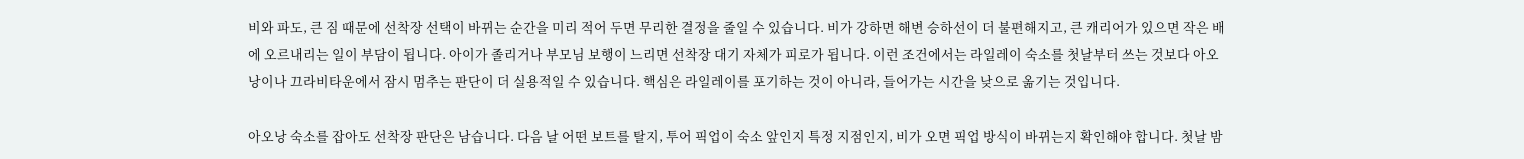비와 파도, 큰 짐 때문에 선착장 선택이 바뀌는 순간을 미리 적어 두면 무리한 결정을 줄일 수 있습니다. 비가 강하면 해변 승하선이 더 불편해지고, 큰 캐리어가 있으면 작은 배에 오르내리는 일이 부담이 됩니다. 아이가 졸리거나 부모님 보행이 느리면 선착장 대기 자체가 피로가 됩니다. 이런 조건에서는 라일레이 숙소를 첫날부터 쓰는 것보다 아오낭이나 끄라비타운에서 잠시 멈추는 판단이 더 실용적일 수 있습니다. 핵심은 라일레이를 포기하는 것이 아니라, 들어가는 시간을 낮으로 옮기는 것입니다.

아오낭 숙소를 잡아도 선착장 판단은 남습니다. 다음 날 어떤 보트를 탈지, 투어 픽업이 숙소 앞인지 특정 지점인지, 비가 오면 픽업 방식이 바뀌는지 확인해야 합니다. 첫날 밤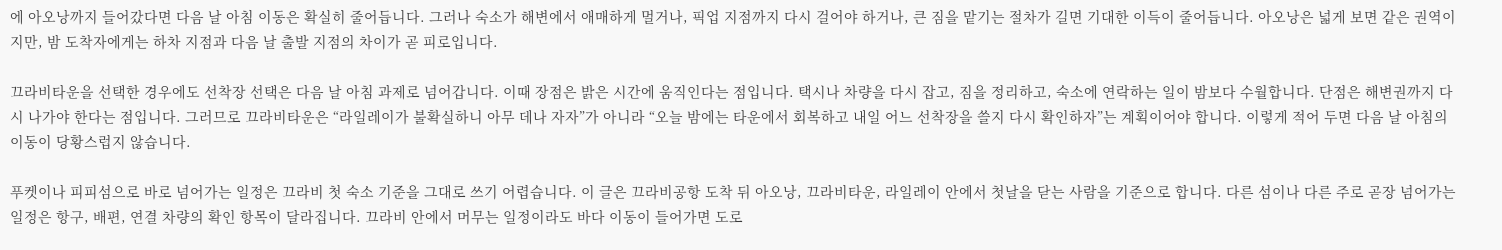에 아오낭까지 들어갔다면 다음 날 아침 이동은 확실히 줄어듭니다. 그러나 숙소가 해변에서 애매하게 멀거나, 픽업 지점까지 다시 걸어야 하거나, 큰 짐을 맡기는 절차가 길면 기대한 이득이 줄어듭니다. 아오낭은 넓게 보면 같은 권역이지만, 밤 도착자에게는 하차 지점과 다음 날 출발 지점의 차이가 곧 피로입니다.

끄라비타운을 선택한 경우에도 선착장 선택은 다음 날 아침 과제로 넘어갑니다. 이때 장점은 밝은 시간에 움직인다는 점입니다. 택시나 차량을 다시 잡고, 짐을 정리하고, 숙소에 연락하는 일이 밤보다 수월합니다. 단점은 해변권까지 다시 나가야 한다는 점입니다. 그러므로 끄라비타운은 “라일레이가 불확실하니 아무 데나 자자”가 아니라 “오늘 밤에는 타운에서 회복하고 내일 어느 선착장을 쓸지 다시 확인하자”는 계획이어야 합니다. 이렇게 적어 두면 다음 날 아침의 이동이 당황스럽지 않습니다.

푸켓이나 피피섬으로 바로 넘어가는 일정은 끄라비 첫 숙소 기준을 그대로 쓰기 어렵습니다. 이 글은 끄라비공항 도착 뒤 아오낭, 끄라비타운, 라일레이 안에서 첫날을 닫는 사람을 기준으로 합니다. 다른 섬이나 다른 주로 곧장 넘어가는 일정은 항구, 배편, 연결 차량의 확인 항목이 달라집니다. 끄라비 안에서 머무는 일정이라도 바다 이동이 들어가면 도로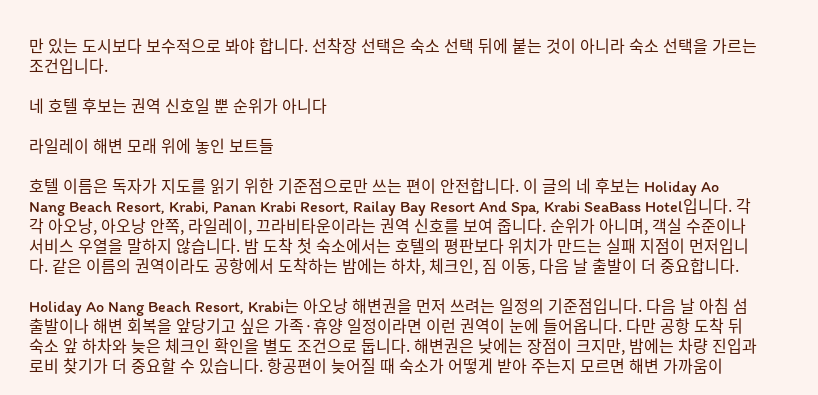만 있는 도시보다 보수적으로 봐야 합니다. 선착장 선택은 숙소 선택 뒤에 붙는 것이 아니라 숙소 선택을 가르는 조건입니다.

네 호텔 후보는 권역 신호일 뿐 순위가 아니다

라일레이 해변 모래 위에 놓인 보트들

호텔 이름은 독자가 지도를 읽기 위한 기준점으로만 쓰는 편이 안전합니다. 이 글의 네 후보는 Holiday Ao Nang Beach Resort, Krabi, Panan Krabi Resort, Railay Bay Resort And Spa, Krabi SeaBass Hotel입니다. 각각 아오낭, 아오낭 안쪽, 라일레이, 끄라비타운이라는 권역 신호를 보여 줍니다. 순위가 아니며, 객실 수준이나 서비스 우열을 말하지 않습니다. 밤 도착 첫 숙소에서는 호텔의 평판보다 위치가 만드는 실패 지점이 먼저입니다. 같은 이름의 권역이라도 공항에서 도착하는 밤에는 하차, 체크인, 짐 이동, 다음 날 출발이 더 중요합니다.

Holiday Ao Nang Beach Resort, Krabi는 아오낭 해변권을 먼저 쓰려는 일정의 기준점입니다. 다음 날 아침 섬 출발이나 해변 회복을 앞당기고 싶은 가족·휴양 일정이라면 이런 권역이 눈에 들어옵니다. 다만 공항 도착 뒤 숙소 앞 하차와 늦은 체크인 확인을 별도 조건으로 둡니다. 해변권은 낮에는 장점이 크지만, 밤에는 차량 진입과 로비 찾기가 더 중요할 수 있습니다. 항공편이 늦어질 때 숙소가 어떻게 받아 주는지 모르면 해변 가까움이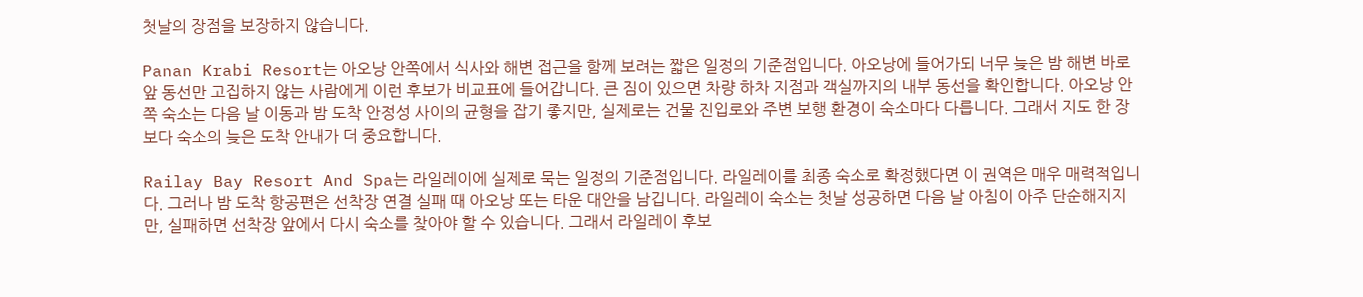첫날의 장점을 보장하지 않습니다.

Panan Krabi Resort는 아오낭 안쪽에서 식사와 해변 접근을 함께 보려는 짧은 일정의 기준점입니다. 아오낭에 들어가되 너무 늦은 밤 해변 바로 앞 동선만 고집하지 않는 사람에게 이런 후보가 비교표에 들어갑니다. 큰 짐이 있으면 차량 하차 지점과 객실까지의 내부 동선을 확인합니다. 아오낭 안쪽 숙소는 다음 날 이동과 밤 도착 안정성 사이의 균형을 잡기 좋지만, 실제로는 건물 진입로와 주변 보행 환경이 숙소마다 다릅니다. 그래서 지도 한 장보다 숙소의 늦은 도착 안내가 더 중요합니다.

Railay Bay Resort And Spa는 라일레이에 실제로 묵는 일정의 기준점입니다. 라일레이를 최종 숙소로 확정했다면 이 권역은 매우 매력적입니다. 그러나 밤 도착 항공편은 선착장 연결 실패 때 아오낭 또는 타운 대안을 남깁니다. 라일레이 숙소는 첫날 성공하면 다음 날 아침이 아주 단순해지지만, 실패하면 선착장 앞에서 다시 숙소를 찾아야 할 수 있습니다. 그래서 라일레이 후보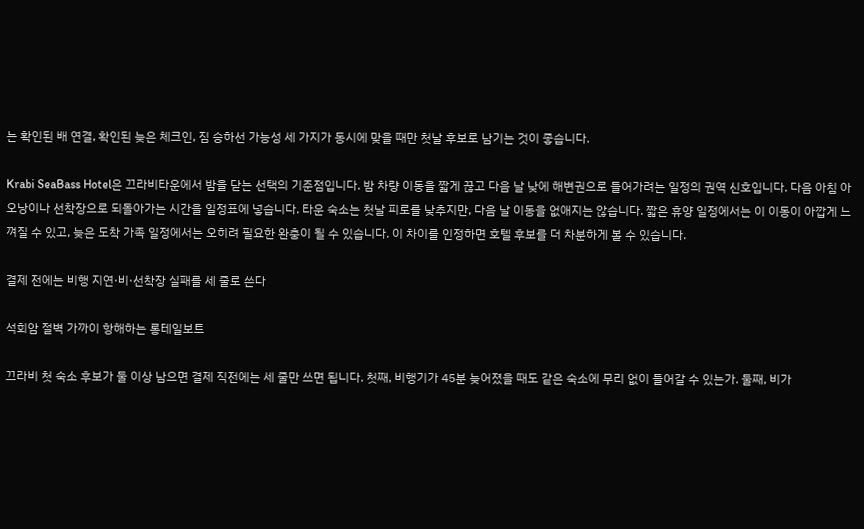는 확인된 배 연결, 확인된 늦은 체크인, 짐 승하선 가능성 세 가지가 동시에 맞을 때만 첫날 후보로 남기는 것이 좋습니다.

Krabi SeaBass Hotel은 끄라비타운에서 밤을 닫는 선택의 기준점입니다. 밤 차량 이동을 짧게 끊고 다음 날 낮에 해변권으로 들어가려는 일정의 권역 신호입니다. 다음 아침 아오낭이나 선착장으로 되돌아가는 시간을 일정표에 넣습니다. 타운 숙소는 첫날 피로를 낮추지만, 다음 날 이동을 없애지는 않습니다. 짧은 휴양 일정에서는 이 이동이 아깝게 느껴질 수 있고, 늦은 도착 가족 일정에서는 오히려 필요한 완충이 될 수 있습니다. 이 차이를 인정하면 호텔 후보를 더 차분하게 볼 수 있습니다.

결제 전에는 비행 지연·비·선착장 실패를 세 줄로 쓴다

석회암 절벽 가까이 항해하는 롱테일보트

끄라비 첫 숙소 후보가 둘 이상 남으면 결제 직전에는 세 줄만 쓰면 됩니다. 첫째, 비행기가 45분 늦어졌을 때도 같은 숙소에 무리 없이 들어갈 수 있는가. 둘째, 비가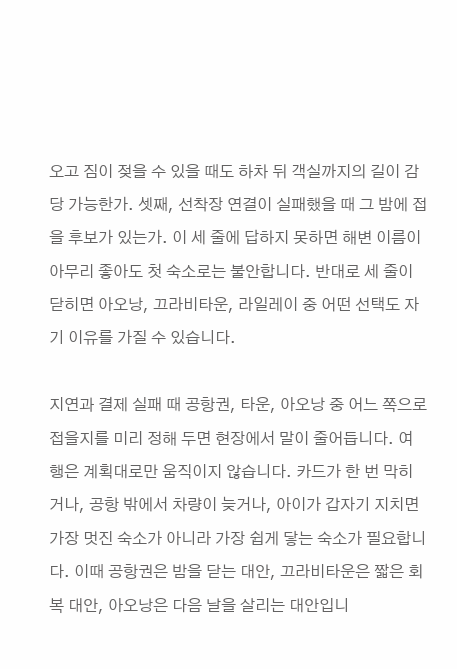오고 짐이 젖을 수 있을 때도 하차 뒤 객실까지의 길이 감당 가능한가. 셋째, 선착장 연결이 실패했을 때 그 밤에 접을 후보가 있는가. 이 세 줄에 답하지 못하면 해변 이름이 아무리 좋아도 첫 숙소로는 불안합니다. 반대로 세 줄이 닫히면 아오낭, 끄라비타운, 라일레이 중 어떤 선택도 자기 이유를 가질 수 있습니다.

지연과 결제 실패 때 공항권, 타운, 아오낭 중 어느 쪽으로 접을지를 미리 정해 두면 현장에서 말이 줄어듭니다. 여행은 계획대로만 움직이지 않습니다. 카드가 한 번 막히거나, 공항 밖에서 차량이 늦거나, 아이가 갑자기 지치면 가장 멋진 숙소가 아니라 가장 쉽게 닿는 숙소가 필요합니다. 이때 공항권은 밤을 닫는 대안, 끄라비타운은 짧은 회복 대안, 아오낭은 다음 날을 살리는 대안입니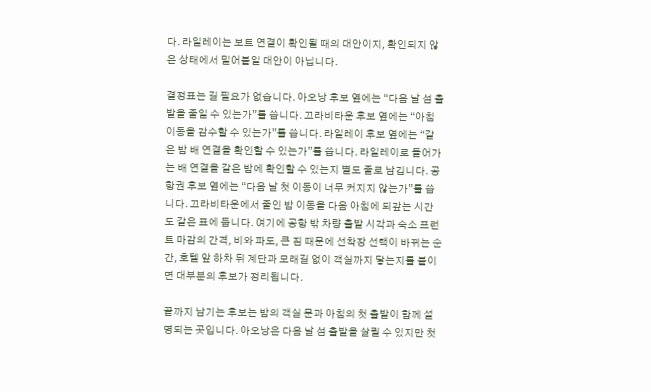다. 라일레이는 보트 연결이 확인될 때의 대안이지, 확인되지 않은 상태에서 밀어붙일 대안이 아닙니다.

결정표는 길 필요가 없습니다. 아오낭 후보 옆에는 “다음 날 섬 출발을 줄일 수 있는가”를 씁니다. 끄라비타운 후보 옆에는 “아침 이동을 감수할 수 있는가”를 씁니다. 라일레이 후보 옆에는 “같은 밤 배 연결을 확인할 수 있는가”를 씁니다. 라일레이로 들어가는 배 연결을 같은 밤에 확인할 수 있는지 별도 줄로 남깁니다. 공항권 후보 옆에는 “다음 날 첫 이동이 너무 커지지 않는가”를 씁니다. 끄라비타운에서 줄인 밤 이동을 다음 아침에 되갚는 시간도 같은 표에 둡니다. 여기에 공항 밖 차량 출발 시각과 숙소 프런트 마감의 간격, 비와 파도, 큰 짐 때문에 선착장 선택이 바뀌는 순간, 호텔 앞 하차 뒤 계단과 모래길 없이 객실까지 닿는지를 붙이면 대부분의 후보가 정리됩니다.

끝까지 남기는 후보는 밤의 객실 문과 아침의 첫 출발이 함께 설명되는 곳입니다. 아오낭은 다음 날 섬 출발을 살릴 수 있지만 첫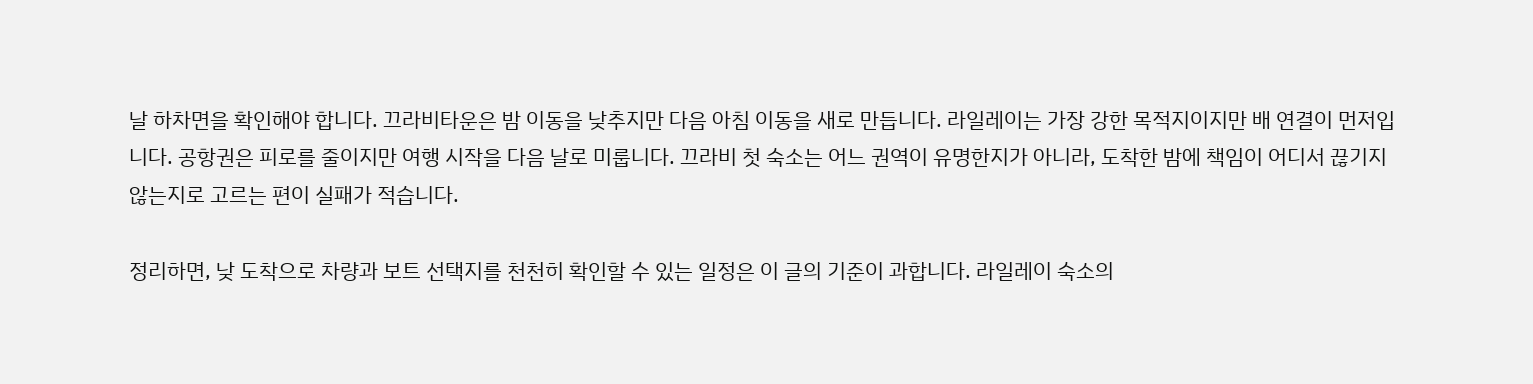날 하차면을 확인해야 합니다. 끄라비타운은 밤 이동을 낮추지만 다음 아침 이동을 새로 만듭니다. 라일레이는 가장 강한 목적지이지만 배 연결이 먼저입니다. 공항권은 피로를 줄이지만 여행 시작을 다음 날로 미룹니다. 끄라비 첫 숙소는 어느 권역이 유명한지가 아니라, 도착한 밤에 책임이 어디서 끊기지 않는지로 고르는 편이 실패가 적습니다.

정리하면, 낮 도착으로 차량과 보트 선택지를 천천히 확인할 수 있는 일정은 이 글의 기준이 과합니다. 라일레이 숙소의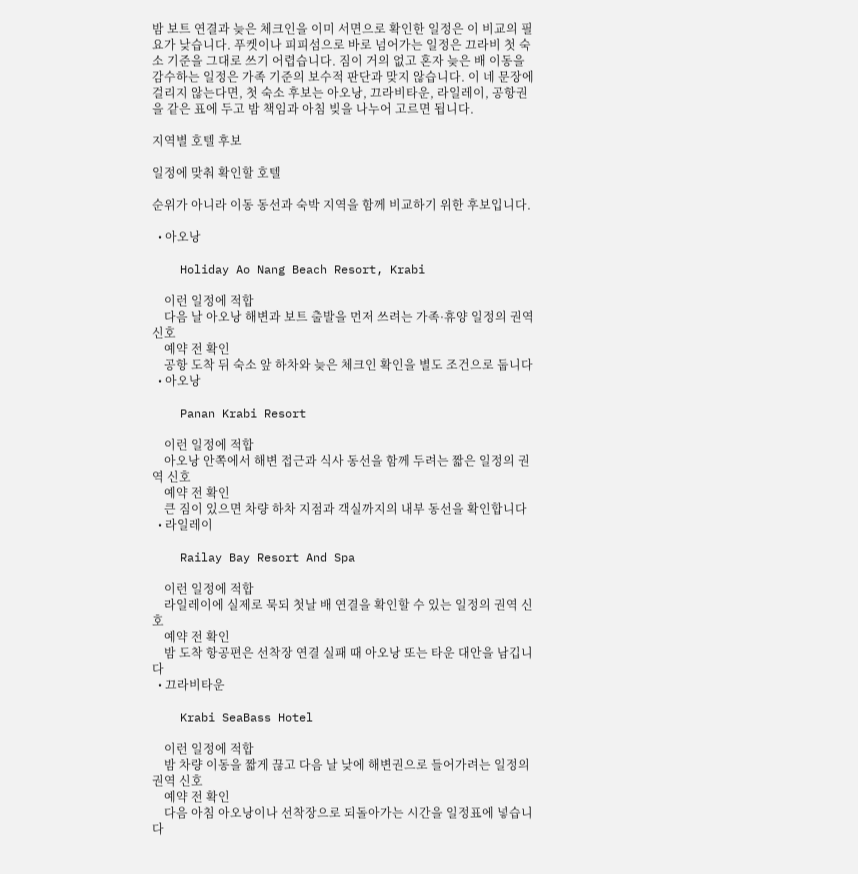밤 보트 연결과 늦은 체크인을 이미 서면으로 확인한 일정은 이 비교의 필요가 낮습니다. 푸켓이나 피피섬으로 바로 넘어가는 일정은 끄라비 첫 숙소 기준을 그대로 쓰기 어렵습니다. 짐이 거의 없고 혼자 늦은 배 이동을 감수하는 일정은 가족 기준의 보수적 판단과 맞지 않습니다. 이 네 문장에 걸리지 않는다면, 첫 숙소 후보는 아오낭, 끄라비타운, 라일레이, 공항권을 같은 표에 두고 밤 책임과 아침 빚을 나누어 고르면 됩니다.

지역별 호텔 후보

일정에 맞춰 확인할 호텔

순위가 아니라 이동 동선과 숙박 지역을 함께 비교하기 위한 후보입니다.

  • 아오낭

    Holiday Ao Nang Beach Resort, Krabi

    이런 일정에 적합
    다음 날 아오낭 해변과 보트 출발을 먼저 쓰려는 가족·휴양 일정의 권역 신호
    예약 전 확인
    공항 도착 뒤 숙소 앞 하차와 늦은 체크인 확인을 별도 조건으로 둡니다
  • 아오낭

    Panan Krabi Resort

    이런 일정에 적합
    아오낭 안쪽에서 해변 접근과 식사 동선을 함께 두려는 짧은 일정의 권역 신호
    예약 전 확인
    큰 짐이 있으면 차량 하차 지점과 객실까지의 내부 동선을 확인합니다
  • 라일레이

    Railay Bay Resort And Spa

    이런 일정에 적합
    라일레이에 실제로 묵되 첫날 배 연결을 확인할 수 있는 일정의 권역 신호
    예약 전 확인
    밤 도착 항공편은 선착장 연결 실패 때 아오낭 또는 타운 대안을 남깁니다
  • 끄라비타운

    Krabi SeaBass Hotel

    이런 일정에 적합
    밤 차량 이동을 짧게 끊고 다음 날 낮에 해변권으로 들어가려는 일정의 권역 신호
    예약 전 확인
    다음 아침 아오낭이나 선착장으로 되돌아가는 시간을 일정표에 넣습니다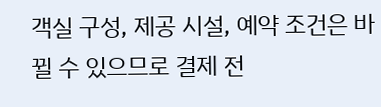객실 구성, 제공 시설, 예약 조건은 바뀔 수 있으므로 결제 전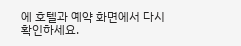에 호텔과 예약 화면에서 다시 확인하세요.